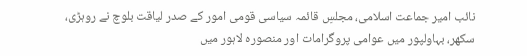نائب امیر جماعت اسلامی، مجلسِ قائمہ سیاسی قومی امور کے صدر لیاقت بلوچ نے روہڑی، سکھر، بہاولپور میں عوامی پروگرامات اور منصورہ لاہور میں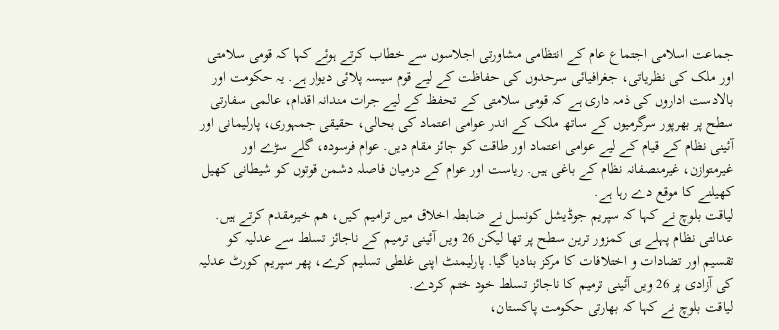جماعت اسلامی اجتماع عام کے انتظامی مشاورتی اجلاسوں سے خطاب کرتے ہوئے کہا کہ قومی سلامتی اور ملک کی نظریاتی، جغرافیائی سرحدوں کی حفاظت کے لیے قوم سیسہ پلائی دیوار ہے. یہ حکومت اور بالادست اداروں کی ذمہ داری ہے کہ قومی سلامتی کے تحفظ کے لیے جرات مندانہ اقدام، عالمی سفارتی سطح پر بھرپور سرگرمیوں کے ساتھ ملک کے اندر عوامی اعتماد کی بحالی، حقیقی جمہوری، پارلیمانی اور آئینی نظام کے قیام کے لیے عوامی اعتماد اور طاقت کو جائز مقام دیں. عوام فرسودہ، گلے سڑے اور غیرمتوازن، غیرمنصفانہ نظام کے باغی ہیں. ریاست اور عوام کے درمیان فاصلہ دشمن قوتوں کو شیطانی کھیل کھیلنے کا موقع دے رہا ہے.
لیاقت بلوچ نے کہا کہ سپریم جوڈیشل کونسل نے ضابطہ اخلاق میں ترامیم کیں، ھم خیرمقدم کرتے ہیں. عدالتی نظام پہلے ہی کمزور ترین سطح پر تھا لیکن 26 ویں آئینی ترمیم کے ناجائز تسلط سے عدلیہ کو تقسیم اور تضادات و اختلافات کا مرکز بنادیا گیا. پارلیمنٹ اپنی غلطی تسلیم کرے، پھر سپریم کورٹ عدلیہ کی آزادی پر 26 ویں آئینی ترمیم کا ناجائز تسلط خود ختم کردے.
لیاقت بلوچ نے کہا کہ بھارتی حکومت پاکستان،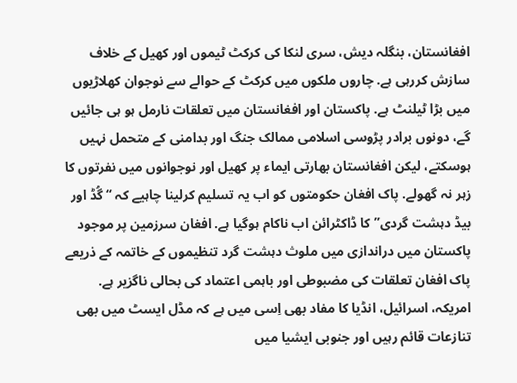افغانستان، بنگلہ دیش، سری لنکا کی کرکٹ ٹیموں اور کھیل کے خلاف سازش کررہی ہے. چاروں ملکوں میں کرکٹ کے حوالے سے نوجوان کھلاڑیوں میں بڑا ٹیلنٹ ہے. پاکستان اور افغانستان میں تعلقات نارمل ہو ہی جائیں گے، دونوں برادر پڑوسی اسلامی ممالک جنگ اور بدامنی کے متحمل نہیں ہوسکتے، لیکن افغانستان بھارتی ایماء پر کھیل اور نوجوانوں میں نفرتوں کا زہر نہ گھولے. پاک افغان حکومتوں کو اب یہ تسلیم کرلینا چاہیے کہ “گُڈ اور بیڈ دہشت گردی” کا ڈاکٹرائن اب ناکام ہوگیا ہے. افغان سرزمین پر موجود پاکستان میں دراندازی میں ملوث دہشت گرد تنظیموں کے خاتمہ کے ذریعے پاک افغان تعلقات کی مضبوطی اور باہمی اعتماد کی بحالی ناگزیر ہے. امریکہ، اسرائیل، انڈیا کا مفاد بھی اِسی میں ہے کہ مڈل ایسٹ میں بھی تنازعات قائم رہیں اور جنوبی ایشیا میں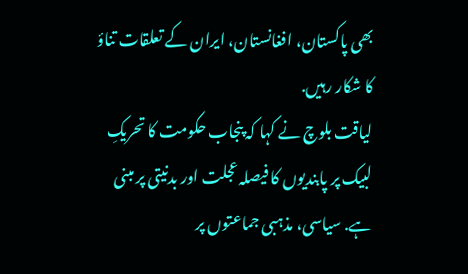بھی پاکستان، افغانستان، ایران کے تعلقات تناؤ کا شکار رہیں.
لیاقت بلوچ نے کہا کہ پنجاب حکومت کا تحریکِ لبیک پر پابندیوں کا فیصلہ عجلت اور بدنیتی پر مبنی ہے. سیاسی، مذہبی جماعتوں پر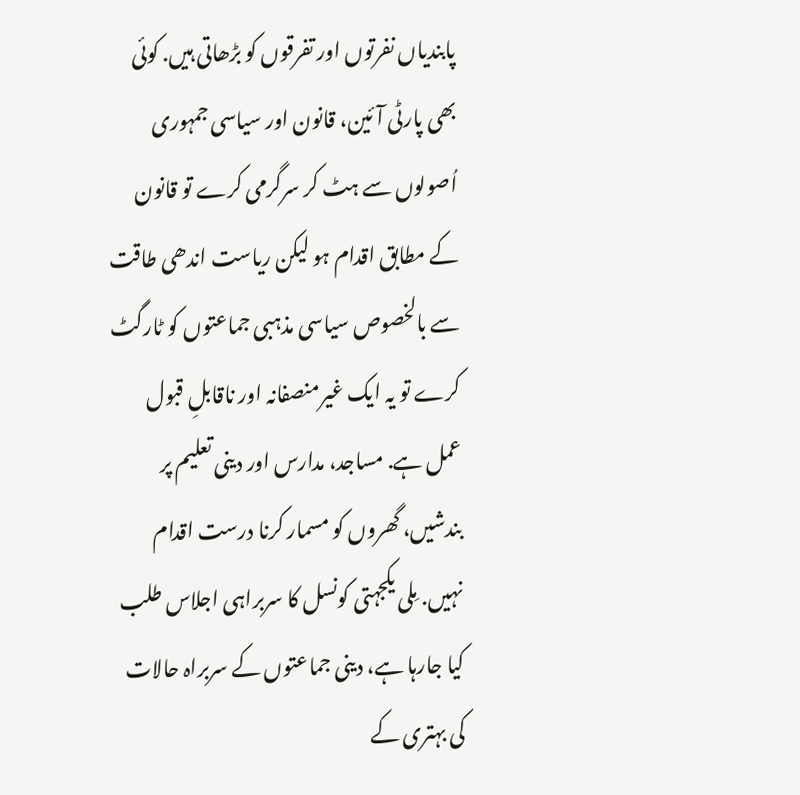پابندیاں نفرتوں اور تفرقوں کو بڑھاتی ہیں. کوئی بھی پارٹی آئین، قانون اور سیاسی جمہوری اُصولوں سے ہٹ کر سرگرمی کرے تو قانون کے مطابق اقدام ہو لیکن ریاست اندھی طاقت سے بالخصوص سیاسی مذہبی جماعتوں کو ٹارگٹ کرے تو یہ ایک غیرمنصفانہ اور ناقابلِ قبول عمل ہے. مساجد، مدارس اور دینی تعلیم پر بندشیں، گھروں کو مسمار کرنا درست اقدام نہیں. مِلی یکجہتی کونسل کا سربراہی اجلاس طلب کیا جارہا ہے، دینی جماعتوں کے سربراہ حالات کی بہتری کے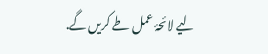لیے لائحۂ عمل طے کریں گے.